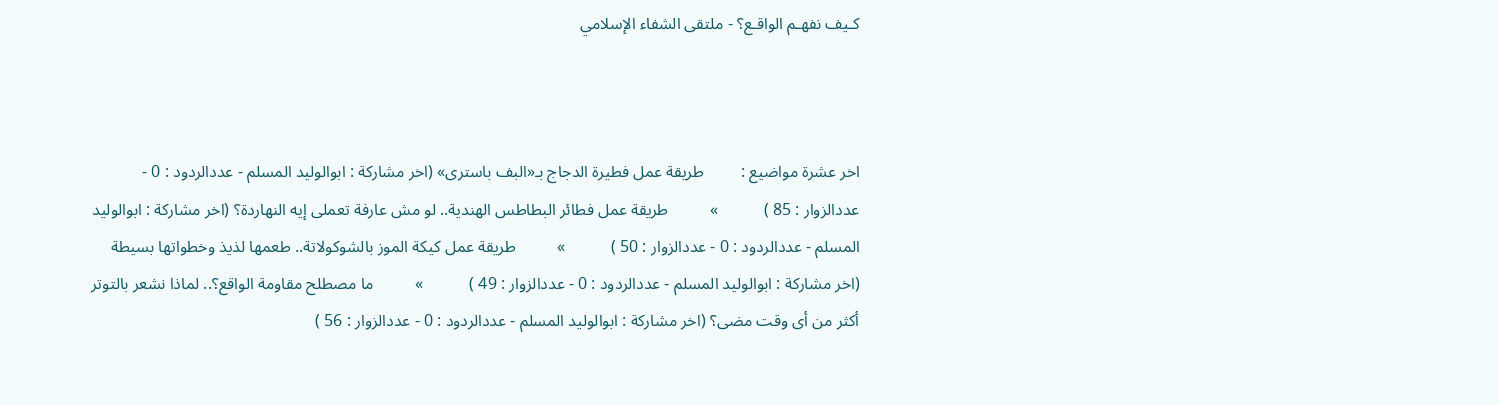كـيف نفهـم الواقـع؟ - ملتقى الشفاء الإسلامي



اخر عشرة مواضيع :         طريقة عمل فطيرة الدجاج بـ«البف باسترى» (اخر مشاركة : ابوالوليد المسلم - عددالردود : 0 - عددالزوار : 85 )           »          طريقة عمل فطائر البطاطس الهندية.. لو مش عارفة تعملى إيه النهاردة؟ (اخر مشاركة : ابوالوليد المسلم - عددالردود : 0 - عددالزوار : 50 )           »          طريقة عمل كيكة الموز بالشوكولاتة.. طعمها لذيذ وخطواتها بسيطة (اخر مشاركة : ابوالوليد المسلم - عددالردود : 0 - عددالزوار : 49 )           »          ما مصطلح مقاومة الواقع؟.. لماذا نشعر بالتوتر أكثر من أى وقت مضى؟ (اخر مشاركة : ابوالوليد المسلم - عددالردود : 0 - عددالزوار : 56 )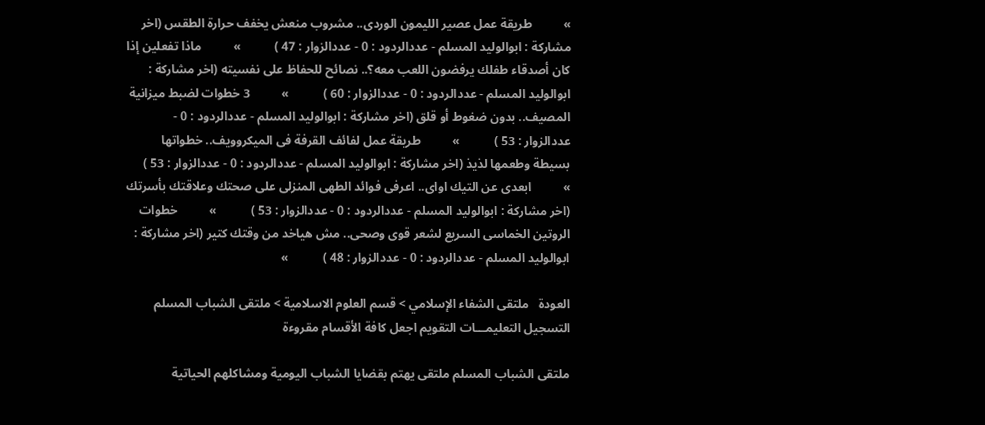»          طريقة عمل عصير الليمون الوردى.. مشروب منعش يخفف حرارة الطقس (اخر مشاركة : ابوالوليد المسلم - عددالردود : 0 - عددالزوار : 47 )           »          ماذا تفعلين إذا كان أصدقاء طفلك يرفضون اللعب معه؟.. نصائح للحفاظ على نفسيته (اخر مشاركة : ابوالوليد المسلم - عددالردود : 0 - عددالزوار : 60 )           »          3 خطوات لضبط ميزانية المصيف.. بدون ضغوط أو قلق (اخر مشاركة : ابوالوليد المسلم - عددالردود : 0 - عددالزوار : 53 )           »          طريقة عمل لفائف القرفة فى الميكروويف.. خطواتها بسيطة وطعمها لذيذ (اخر مشاركة : ابوالوليد المسلم - عددالردود : 0 - عددالزوار : 53 )           »          ابعدى عن التيك اواى.. اعرفى فوائد الطهى المنزلى على صحتك وعلاقتك بأسرتك (اخر مشاركة : ابوالوليد المسلم - عددالردود : 0 - عددالزوار : 53 )           »          خطوات الروتين الخماسى السريع لشعر قوى وصحى.. مش هياخد من وقتك كتير (اخر مشاركة : ابوالوليد المسلم - عددالردود : 0 - عددالزوار : 48 )           »

العودة   ملتقى الشفاء الإسلامي > قسم العلوم الاسلامية > ملتقى الشباب المسلم
التسجيل التعليمـــات التقويم اجعل كافة الأقسام مقروءة

ملتقى الشباب المسلم ملتقى يهتم بقضايا الشباب اليومية ومشاكلهم الحياتية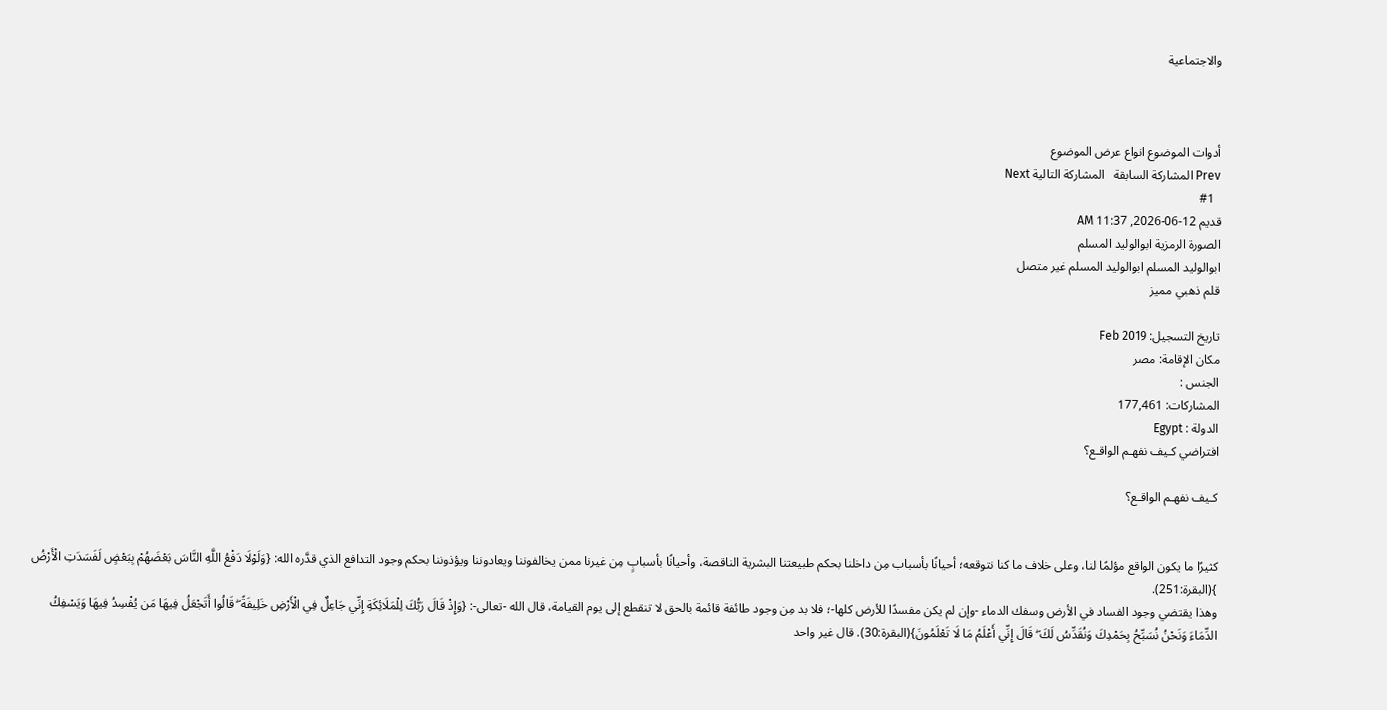والاجتماعية



أدوات الموضوع انواع عرض الموضوع
Prev المشاركة السابقة   المشاركة التالية Next
  #1
قديم 12-06-2026, 11:37 AM
الصورة الرمزية ابوالوليد المسلم
ابوالوليد المسلم ابوالوليد المسلم غير متصل
قلم ذهبي مميز

تاريخ التسجيل: Feb 2019
مكان الإقامة: مصر
الجنس :
المشاركات: 177,461
الدولة : Egypt
افتراضي كـيف نفهـم الواقـع؟

كـيف نفهـم الواقـع؟


كثيرًا ما يكون الواقع مؤلمًا لنا، وعلى خلاف ما كنا نتوقعه؛ أحيانًا بأسباب مِن داخلنا بحكم طبيعتنا البشرية الناقصة، وأحيانًا بأسبابٍ مِن غيرنا ممن يخالفوننا ويعادوننا ويؤذوننا بحكم وجود التدافع الذي قدَّره الله: {وَلَوْلَا دَفْعُ اللَّهِ النَّاسَ بَعْضَهُمْ بِبَعْضٍ لَفَسَدَتِ الْأَرْضُ }(البقرة:251).
وهذا يقتضي وجود الفساد في الأرض وسفك الدماء -وإن لم يكن مفسدًا للأرض كلها-؛ فلا بد مِن وجود طائفة قائمة بالحق لا تنقطع إلى يوم القيامة، قال الله -تعالى-: {وَإِذْ قَالَ رَبُّكَ لِلْمَلَائِكَةِ إِنِّي جَاعِلٌ فِي الْأَرْضِ خَلِيفَةً ۖ قَالُوا أَتَجْعَلُ فِيهَا مَن يُفْسِدُ فِيهَا وَيَسْفِكُ الدِّمَاءَ وَنَحْنُ نُسَبِّحُ بِحَمْدِكَ وَنُقَدِّسُ لَكَ ۖ قَالَ إِنِّي أَعْلَمُ مَا لَا تَعْلَمُونَ}(البقرة:30). قال غير واحد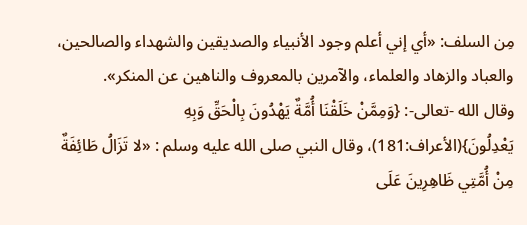مِن السلف: «أي إني أعلم وجود الأنبياء والصديقين والشهداء والصالحين، والعباد والزهاد والعلماء، والآمرين بالمعروف والناهين عن المنكر».
وقال الله -تعالى-: {وَمِمَّنْ خَلَقْنَا أُمَّةٌ يَهْدُونَ بِالْحَقِّ وَبِهِ يَعْدِلُونَ}(الأعراف:181)، وقال النبي صلى الله عليه وسلم : «لا تَزَالُ طَائِفَةٌ مِنْ أُمَّتِي ظَاهِرِينَ عَلَى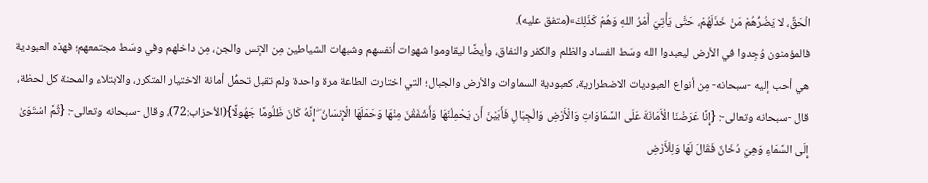الْحَقِّ، لا يَضُرُّهُمْ مَنْ خَذَلَهُمْ، حَتَّى يَأْتِيَ أَمْرُ اللهِ وَهُمْ كَذَلِكَ»(متفق عليه).
فالمؤمنون وُجِدوا في الأرض ليعبدوا الله وسَط الفساد والظلم والكفر والنفاق، وأيضًا ليقاوموا شهوات أنفسهم وشبهات الشياطين مِن الإنس والجن، مِن داخلهم وفي وسَط مجتمعهم؛ فهذه العبودية هي أحب إليه -سبحانه- مِن أنواع العبوديات الاضطرارية، كعبودية السماوات والأرض والجبال؛ التي اختارت الطاعة مرة واحدة ولم تقبل تحمُّل أمانة الاختيار المتكرر، والابتلاء والمحنة كل لحظة، قال -سبحانه وتعالى-: {إِنَّا عَرَضْنَا الْأَمَانَةَ عَلَى السَّمَاوَاتِ وَالْأَرْضِ وَالْجِبَالِ فَأَبَيْنَ أَن يَحْمِلْنَهَا وَأَشْفَقْنَ مِنْهَا وَحَمَلَهَا الْإِنسَانُ ۖ إِنَّهُ كَانَ ظَلُومًا جَهُولًا}(الأحزاب:72)، وقال -سبحانه وتعالى-: {ثُمَّ اسْتَوَىٰ إِلَى السَّمَاءِ وَهِيَ دُخَانٌ فَقَالَ لَهَا وَلِلْأَرْضِ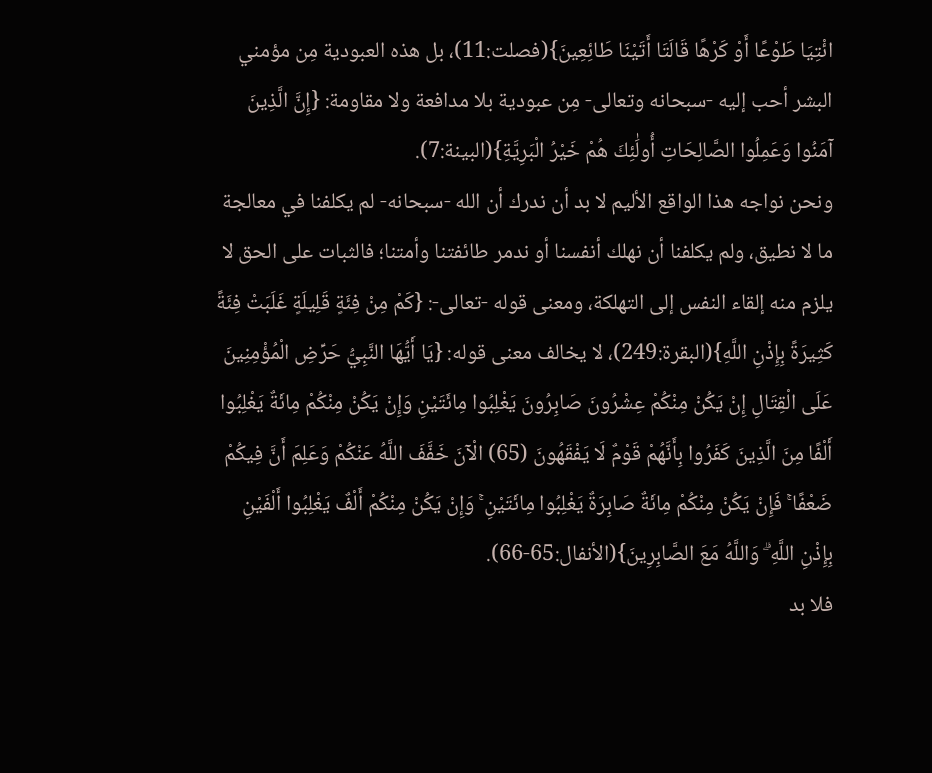ائْتِيَا طَوْعًا أَوْ كَرْهًا قَالَتَا أَتَيْنَا طَائِعِينَ}(فصلت:11)، بل هذه العبودية مِن مؤمني البشر أحب إليه -سبحانه وتعالى- مِن عبودية بلا مدافعة ولا مقاومة: {إِنَّ الَّذِينَ آمَنُوا وَعَمِلُوا الصَّالِحَاتِ أُولَٰئِكَ هُمْ خَيْرُ الْبَرِيَّةِ}(البينة:7).
ونحن نواجه هذا الواقع الأليم لا بد أن ندرك أن الله -سبحانه- لم يكلفنا في معالجة ما لا نطيق، ولم يكلفنا أن نهلك أنفسنا أو ندمر طائفتنا وأمتنا؛ فالثبات على الحق لا يلزم منه إلقاء النفس إلى التهلكة، ومعنى قوله -تعالى-: {كَمْ مِنْ فِئَةٍ قَلِيلَةٍ غَلَبَتْ فِئَةً كَثِيرَةً بِإِذْنِ اللَّهِ}(البقرة:249)، لا يخالف معنى قوله: {يَا أَيُّهَا النَّبِيُّ حَرِّضِ الْمُؤْمِنِينَ عَلَى الْقِتَالِ إِنْ يَكُنْ مِنْكُمْ عِشْرُونَ صَابِرُونَ يَغْلِبُوا مِائَتَيْنِ وَإِنْ يَكُنْ مِنْكُمْ مِائَةٌ يَغْلِبُوا أَلْفًا مِنَ الَّذِينَ كَفَرُوا بِأَنَّهُمْ قَوْمٌ لَا يَفْقَهُونَ (65) الْآنَ خَفَّفَ اللَّهُ عَنْكُمْ وَعَلِمَ أَنَّ فِيكُمْ ضَعْفًا ۚ فَإِنْ يَكُنْ مِنْكُمْ مِائَةٌ صَابِرَةٌ يَغْلِبُوا مِائَتَيْنِ ۚ وَإِنْ يَكُنْ مِنْكُمْ أَلْفٌ يَغْلِبُوا أَلْفَيْنِ بِإِذْنِ اللَّهِ ۗ وَاللَّهُ مَعَ الصَّابِرِينَ}(الأنفال:65-66).
فلا بد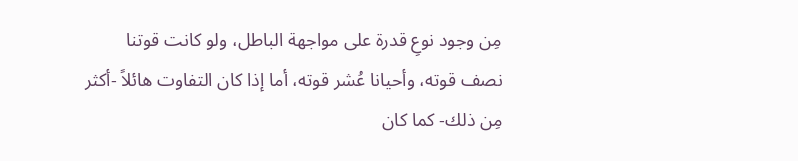مِن وجود نوعِ قدرة على مواجهة الباطل، ولو كانت قوتنا نصف قوته، وأحيانا عُشر قوته، أما إذا كان التفاوت هائلاً -أكثر مِن ذلك- كما كان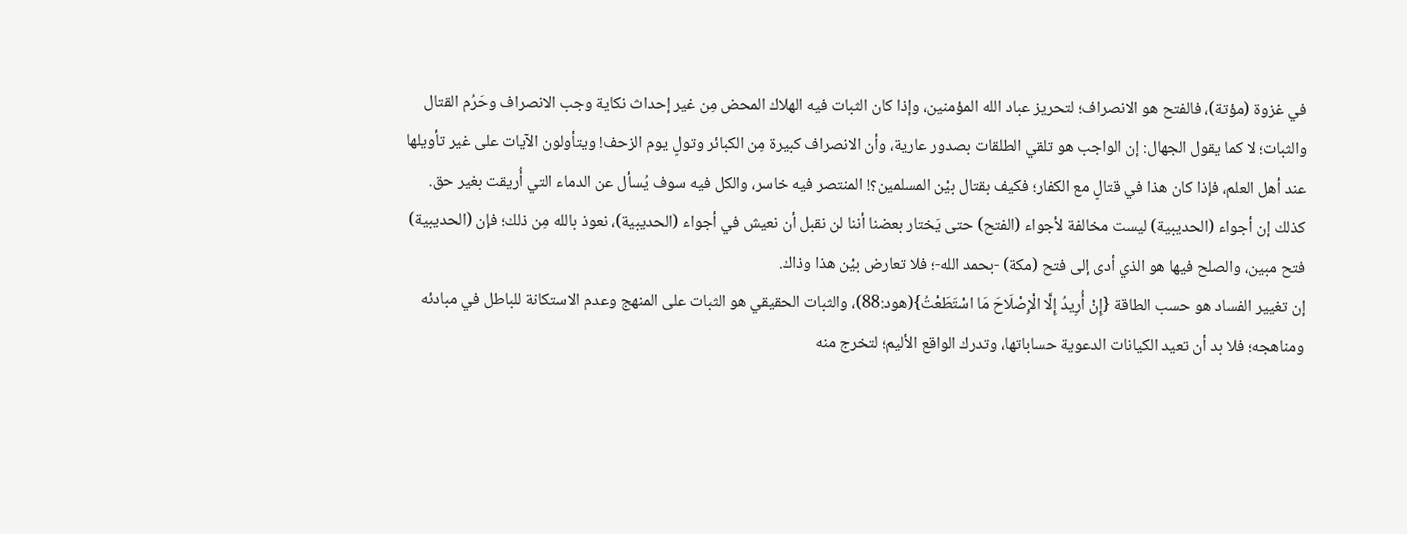في غزوة (مؤتة)، فالفتح هو الانصراف؛ لتحريز عباد الله المؤمنين، وإذا كان الثبات فيه الهلاك المحض مِن غير إحداث نكاية وجب الانصراف وحَرُم القتال والثبات؛ لا كما يقول الجهال: إن الواجب هو تلقي الطلقات بصدور عارية، وأن الانصراف كبيرة مِن الكبائر وتولٍ يوم الزحف! ويتأولون الآيات على غير تأويلها عند أهل العلم، فإذا كان هذا في قتالٍ مع الكفار؛ فكيف بقتال بيْن المسلمين؟! المنتصر فيه خاسر، والكل فيه سوف يُسأل عن الدماء التي أُريقت بغير حق.
كذلك إن أجواء (الحديبية) ليست مخالفة لأجواء (الفتح) حتى يَختار بعضنا أننا لن نقبل أن نعيش في أجواء (الحديبية)، نعوذ بالله مِن ذلك؛ فإن (الحديبية) فتح مبين، والصلح فيها هو الذي أدى إلى فتح (مكة) -بحمد الله-؛ فلا تعارض بيْن هذا وذاك.
إن تغيير الفساد هو حسب الطاقة {إِنْ أُرِيدُ إِلَّا الْإِصْلَاحَ مَا اسْتَطَعْتُ}(هود:88)، والثبات الحقيقي هو الثبات على المنهج وعدم الاستكانة للباطل في مبادئه ومناهجه؛ فلا بد أن تعيد الكيانات الدعوية حساباتها، وتدرك الواقع الأليم؛ لتخرج منه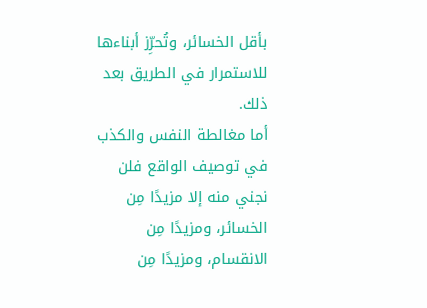بأقل الخسائر، وتُحرِّز أبناءها للاستمرار في الطريق بعد ذلك.
أما مغالطة النفس والكذب في توصيف الواقع فلن نجني منه إلا مزيدًا مِن الخسائر، ومزيدًا مِن الانقسام، ومزيدًا مِن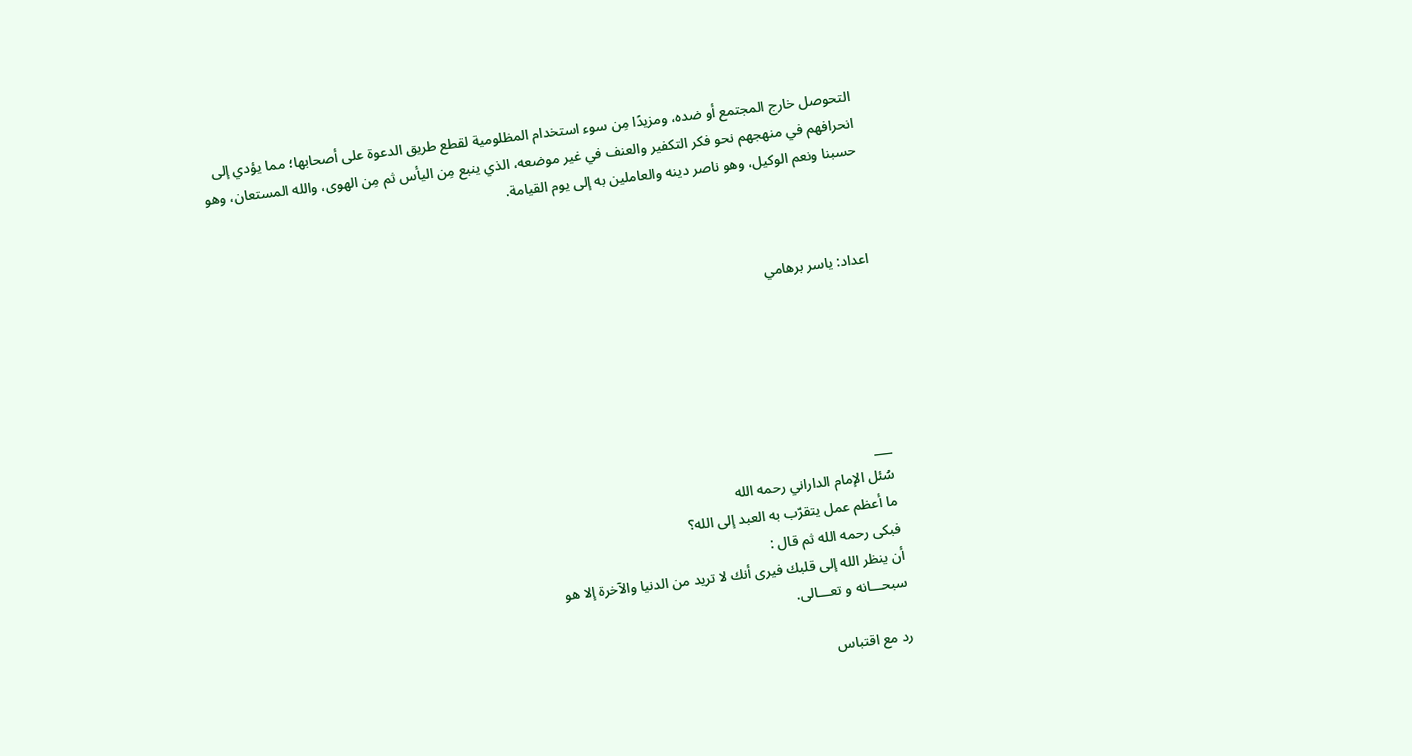التحوصل خارج المجتمع أو ضده، ومزيدًا مِن سوء استخدام المظلومية لقطع طريق الدعوة على أصحابها؛ مما يؤدي إلى انحرافهم في منهجهم نحو فكر التكفير والعنف في غير موضعه، الذي ينبع مِن اليأس ثم مِن الهوى، والله المستعان، وهو حسبنا ونعم الوكيل، وهو ناصر دينه والعاملين به إلى يوم القيامة.



اعداد: ياسر برهامي






___
سُئل الإمام الداراني رحمه الله
ما أعظم عمل يتقرّب به العبد إلى الله؟
فبكى رحمه الله ثم قال :
أن ينظر الله إلى قلبك فيرى أنك لا تريد من الدنيا والآخرة إلا هو
سبحـــانه و تعـــالى.

رد مع اقتباس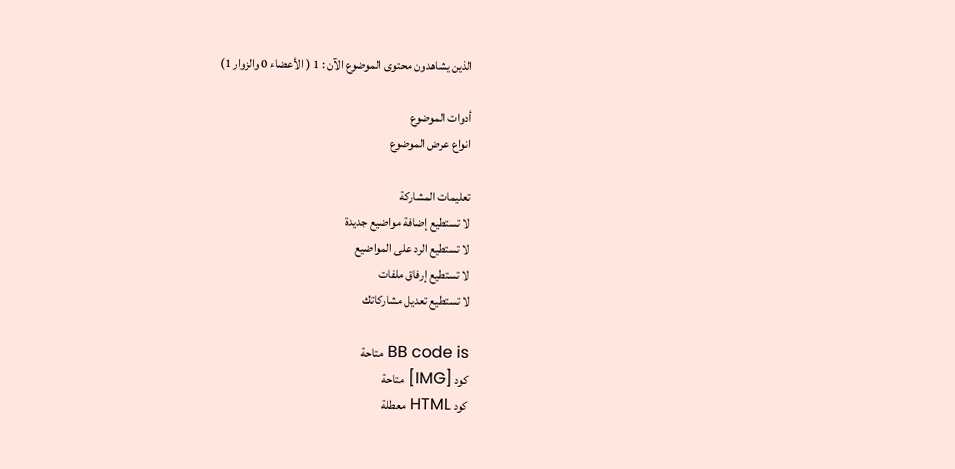الذين يشاهدون محتوى الموضوع الآن : 1 ( الأعضاء 0 والزوار 1)

أدوات الموضوع
انواع عرض الموضوع

تعليمات المشاركة
لا تستطيع إضافة مواضيع جديدة
لا تستطيع الرد على المواضيع
لا تستطيع إرفاق ملفات
لا تستطيع تعديل مشاركاتك

BB code is متاحة
كود [IMG] متاحة
كود HTML معطلة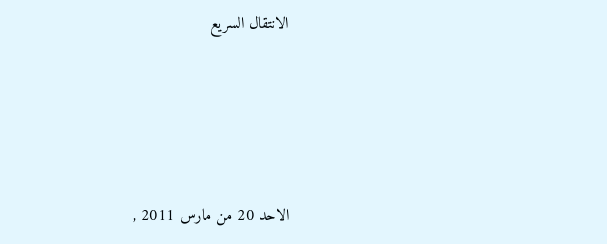الانتقال السريع





الاحد 20 من مارس 2011 ,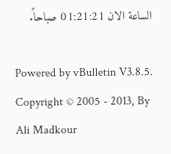الساعة الان 01:21:21 صباحاً.

Powered by vBulletin V3.8.5. Copyright © 2005 - 2013, By Ali Madkour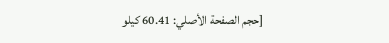[حجم الصفحة الأصلي: 60.41 كيلو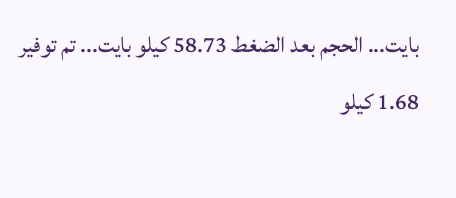بايت... الحجم بعد الضغط 58.73 كيلو بايت... تم توفير 1.68 كيلو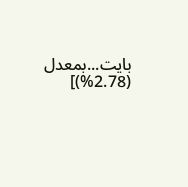بايت...بمعدل (2.78%)]